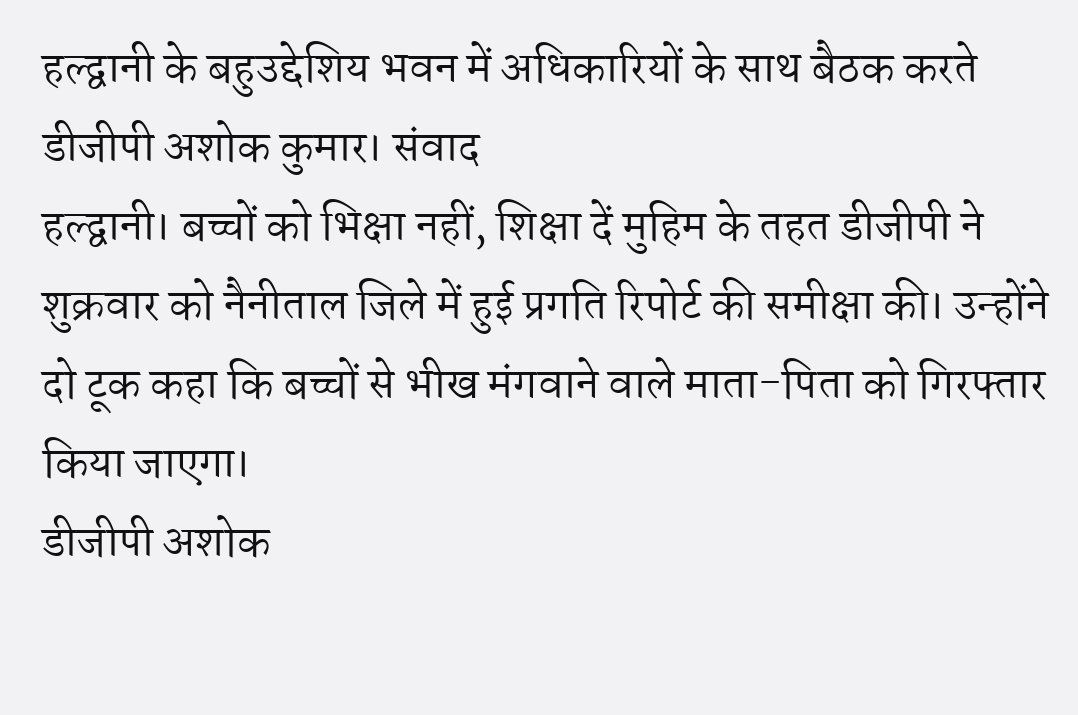हल्द्वानी के बहुउद्देशिय भवन में अधिकारियों के साथ बैठक करते डीजीपी अशोक कुमार। संवाद
हल्द्वानी। बच्चों को भिक्षा नहीं, शिक्षा दें मुहिम के तहत डीजीपी ने शुक्रवार को नैनीताल जिले में हुई प्रगति रिपोर्ट की समीक्षा की। उन्होंने दो टूक कहा कि बच्चों से भीख मंगवाने वाले माता-पिता को गिरफ्तार किया जाएगा।
डीजीपी अशोक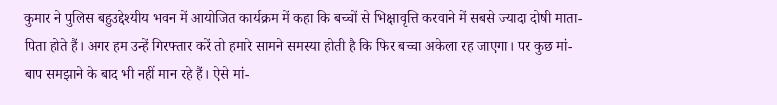कुमार ने पुलिस बहुउद्देश्यीय भवन में आयोजित कार्यक्रम में कहा कि बच्चों से भिक्षावृत्ति करवाने में सबसे ज्यादा दोषी माता-पिता होते हैं। अगर हम उन्हें गिरफ्तार करें तो हमारे सामने समस्या होती है कि फिर बच्चा अकेला रह जाएगा। पर कुछ मां-बाप समझाने के बाद भी नहीं मान रहे हैं। ऐसे मां-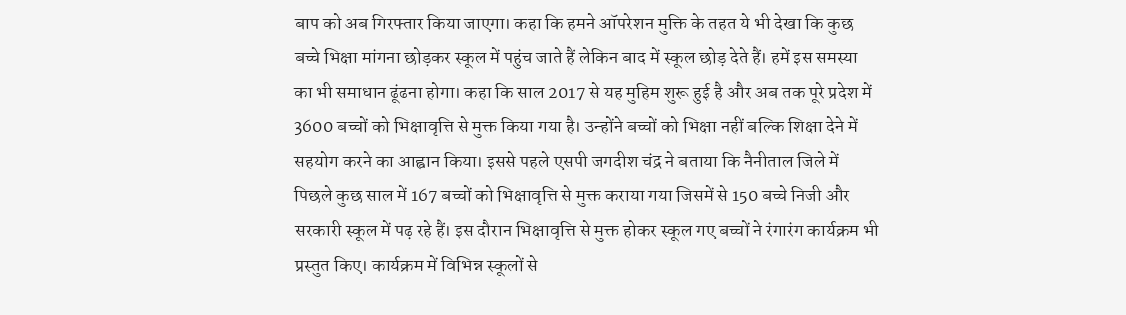बाप को अब गिरफ्तार किया जाएगा। कहा कि हमने ऑपरेशन मुक्ति के तहत ये भी देखा कि कुछ बच्चे भिक्षा मांगना छोड़कर स्कूल में पहुंच जाते हैं लेकिन बाद में स्कूल छोड़ देते हैं। हमें इस समस्या का भी समाधान ढूंढना होगा। कहा कि साल 2017 से यह मुहिम शुरू हुई है और अब तक पूरे प्रदेश में 3600 बच्चों को भिक्षावृत्ति से मुक्त किया गया है। उन्होंने बच्चों को भिक्षा नहीं बल्कि शिक्षा देने में सहयोग करने का आह्वान किया। इससे पहले एसपी जगदीश चंद्र ने बताया कि नैनीताल जिले में पिछले कुछ साल में 167 बच्चों को भिक्षावृत्ति से मुक्त कराया गया जिसमें से 150 बच्चे निजी और सरकारी स्कूल में पढ़ रहे हैं। इस दौरान भिक्षावृत्ति से मुक्त होकर स्कूल गए बच्चों ने रंगारंग कार्यक्रम भी प्रस्तुत किए। कार्यक्रम में विभिन्न स्कूलों से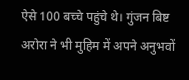ऐसे 100 बच्चे पहुंचे थे। गुंजन बिष्ट अरोरा ने भी मुहिम में अपने अनुभवों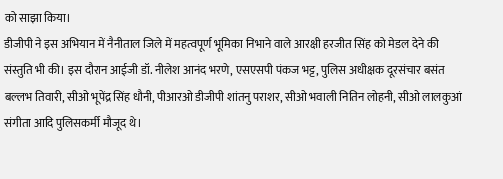को साझा किया।
डीजीपी ने इस अभियान में नैनीताल जिले में महत्वपूर्ण भूमिका निभाने वाले आरक्षी हरजीत सिंह को मेडल देने की संस्तुति भी की। इस दौरान आईजी डॉ. नीलेश आनंद भरणे, एसएसपी पंकज भट्ट, पुलिस अधीक्षक दूरसंचार बसंत बल्लभ तिवारी, सीओ भूपेंद्र सिंह धौनी, पीआरओ डीजीपी शांतनु पराशर, सीओ भवाली नितिन लोहनी, सीओ लालकुआं संगीता आदि पुलिसकर्मी मौजूद थे।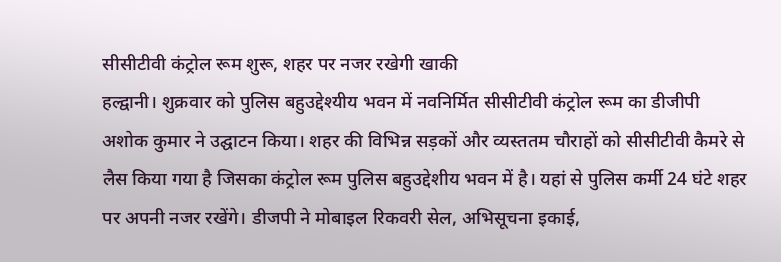सीसीटीवी कंट्रोल रूम शुरू, शहर पर नजर रखेगी खाकी
हल्द्वानी। शुक्रवार को पुलिस बहुउद्देश्यीय भवन में नवनिर्मित सीसीटीवी कंट्रोल रूम का डीजीपी अशोक कुमार ने उद्घाटन किया। शहर की विभिन्न सड़कों और व्यस्ततम चौराहों को सीसीटीवी कैमरे से लैस किया गया है जिसका कंट्रोल रूम पुलिस बहुउद्देशीय भवन में है। यहां से पुलिस कर्मी 24 घंटे शहर पर अपनी नजर रखेंगे। डीजपी ने मोबाइल रिकवरी सेल, अभिसूचना इकाई,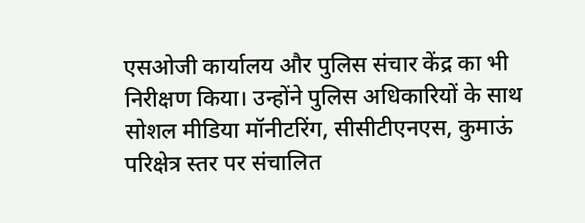एसओजी कार्यालय और पुलिस संचार केंद्र का भी निरीक्षण किया। उन्होंने पुलिस अधिकारियों के साथ सोशल मीडिया मॉनीटरिंग, सीसीटीएनएस, कुमाऊं परिक्षेत्र स्तर पर संचालित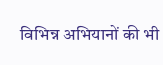विभिन्न अभियानों की भी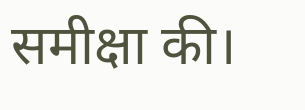समीक्षा की।